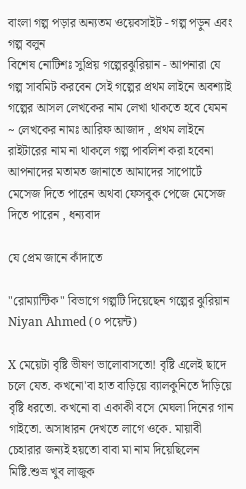বাংলা গল্প পড়ার অন্যতম ওয়েবসাইট - গল্প পড়ুন এবং গল্প বলুন
বিশেষ নোটিশঃ সুপ্রিয় গল্পেরঝুরিয়ান - আপনারা যে গল্প সাবমিট করবেন সেই গল্পের প্রথম লাইনে অবশ্যাই গল্পের আসল লেখকের নাম লেখা থাকতে হবে যেমন ~ লেখকের নামঃ আরিফ আজাদ , প্রথম লাইনে রাইটারের নাম না থাকলে গল্প পাবলিশ করা হবেনা
আপনাদের মতামত জানাতে আমাদের সাপোর্টে মেসেজ দিতে পারেন অথবা ফেসবুক পেজে মেসেজ দিতে পারেন , ধন্যবাদ

যে প্রেম জানে কাঁদাতে

"রোম্যান্টিক" বিভাগে গল্পটি দিয়েছেন গল্পের ঝুরিয়ান Niyan Ahmed (০ পয়েন্ট)

X মেয়েটা বৃষ্টি ভীষণ ভালোবাসতো! বৃষ্টি এলেই ছাদে চলে যেত. কখনো'বা হাত বাড়িয়ে ব্যালকুনিতে দাঁড়িয়ে বৃষ্টি ধরতো. কখনো বা একাকী বসে মেঘলা দিনের গান গাইতো. অসাধারন দেখতে লাগে ওকে. মায়াবী চেহারার জন্যই হয়তো বাবা মা নাম দিয়েছিলেন মিষ্টি.শুভ্র খুব লাজুক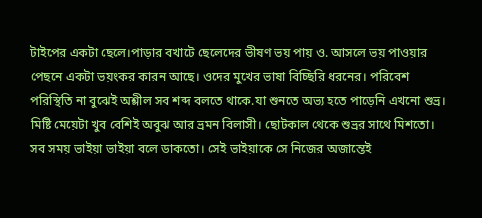টাইপের একটা ছেলে।পাড়ার বখাটে ছেলেদের ভীষণ ভয় পায় ও. আসলে ভয় পাওয়ার পেছনে একটা ভয়ংকর কারন আছে। ওদের মুখের ভাষা বিচ্ছিরি ধরনের। পরিবেশ পরিস্থিতি না বুঝেই অশ্লীল সব শব্দ বলতে থাকে.যা শুনতে অভ্য হতে পাড়েনি এখনো শুভ্র। মিষ্টি মেয়েটা খুব বেশিই অবুঝ আর ভ্রমন বিলাসী। ছোটকাল থেকে শুভ্রর সাথে মিশতো। সব সময় ভাইয়া ভাইয়া বলে ডাকতো। সেই ভাইয়াকে সে নিজের অজান্তেই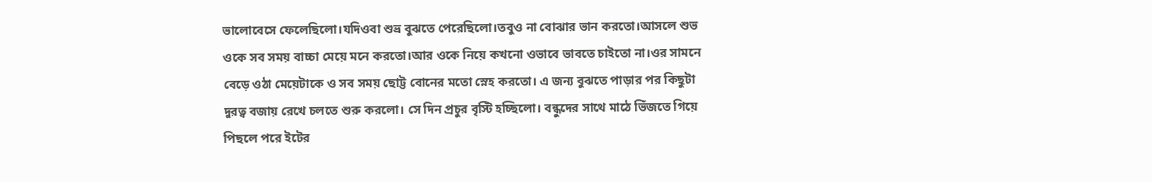ভালোবেসে ফেলেছিলো।যদিওবা শুভ্র বুঝতে পেরেছিলো।তবুও না বোঝার ভান করতো।আসলে শুভ ওকে সব সময় বাচ্চা মেয়ে মনে করতো।আর ওকে নিয়ে কখনো ওভাবে ভাবতে চাইতো না।ওর সামনে বেড়ে ওঠা মেয়েটাকে ও সব সময় ছোট্ট বোনের মতো স্নেহ করতো। এ জন্য বুঝতে পাড়ার পর কিছুটা দুরত্ব বজায় রেখে চলতে শুরু করলো। সে দিন প্রচুর বৃস্টি হচ্ছিলো। বন্ধুদের সাথে মাঠে ভিঁজতে গিয়ে পিছলে পরে ইটের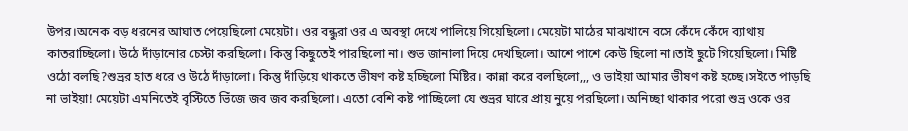উপর।অনেক বড় ধরনের আঘাত পেয়েছিলো মেয়েটা। ওর বন্ধুরা ওর এ অবস্থা দেখে পালিয়ে গিয়েছিলো। মেয়েটা মাঠের মাঝখানে বসে কেঁদে কেঁদে ব্যাথায় কাতরাচ্ছিলো। উঠে দাঁড়ানোর চেস্টা করছিলো। কিন্তু কিছুতেই পারছিলো না। শুভ জানালা দিয়ে দেখছিলো। আশে পাশে কেউ ছিলো না।তাই ছুটে গিয়েছিলো। মিষ্টি ওঠো বলছি?শুভ্রর হাত ধরে ও উঠে দাঁড়ালো। কিন্তু দাঁড়িয়ে থাকতে ভীষণ কষ্ট হচ্ছিলো মিষ্টির। কান্না করে বলছিলো,,, ও ভাইয়া আমার ভীষণ কষ্ট হচ্ছে।সইতে পাড়ছি না ভাইয়া! মেয়েটা এমনিতেই বৃস্টিতে ভিঁজে জব জব করছিলো। এতো বেশি কষ্ট পাচ্ছিলো যে শুভ্রর ঘারে প্রায় নুয়ে পরছিলো। অনিচ্ছা থাকার পরো শুভ্র ওকে ওর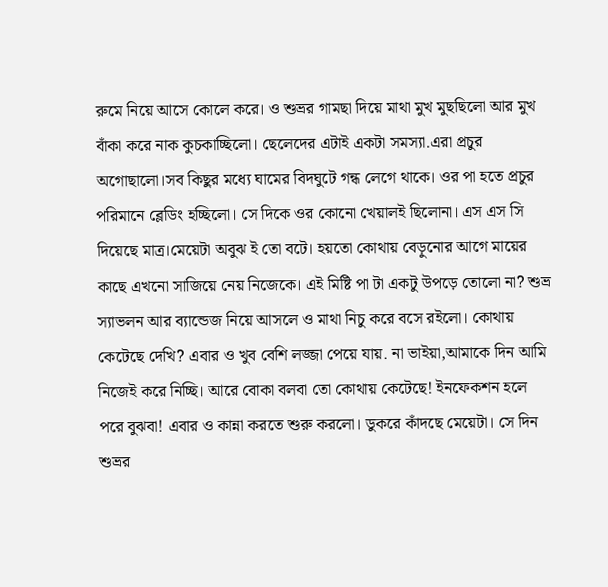রুমে নিয়ে আসে কোলে করে। ও শুভ্রর গামছা দিয়ে মাথা মুখ মুছছিলো আর মুখ বাঁকা করে নাক কুচকাচ্ছিলো। ছেলেদের এটাই একটা সমস্যা.এরা প্রচুর অগোছালো।সব কিছুর মধ্যে ঘামের বিদঘুটে গন্ধ লেগে থাকে। ওর পা হতে প্রচুর পরিমানে ব্লেডিং হচ্ছিলো। সে দিকে ওর কোনো খেয়ালই ছিলোনা। এস এস সি দিয়েছে মাত্র।মেয়েটা অবুঝ ই তো বটে। হয়তো কোথায় বেড়ুনোর আগে মায়ের কাছে এখনো সাজিয়ে নেয় নিজেকে। এই মিষ্টি পা টা একটু উপড়ে তোলো না? শুভ্র স্যাভলন আর ব্যান্ডেজ নিয়ে আসলে ও মাথা নিচু করে বসে রইলো। কোথায় কেটেছে দেখি? এবার ও খুব বেশি লজ্জা পেয়ে যায়. না ভাইয়া,আমাকে দিন আমি নিজেই করে নিচ্ছি। আরে বোকা বলবা তো কোথায় কেটেছে! ইনফেকশন হলে পরে বুঝবা! এবার ও কান্না করতে শুরু করলো। ডুকরে কাঁদছে মেয়েটা। সে দিন শুভ্রর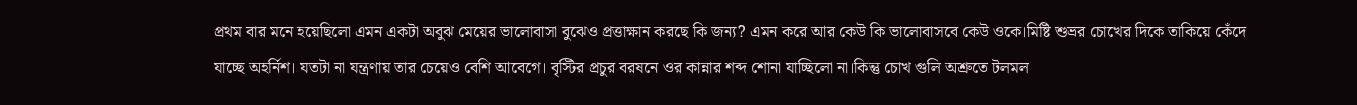প্রথম বার মনে হয়েছিলো এমন একটা অবুঝ মেয়ের ভালোবাসা বুঝেও প্রত্তাক্ষান করছে কি জন্য? এমন করে আর কেউ কি ভালোবাসবে কেউ ওকে।মিষ্টি শুভ্রর চোখের দিকে তাকিয়ে কেঁদে যাচ্ছে অহর্নিশ। যতটা না যন্ত্রণায় তার চেয়েও বেশি আবেগে। বৃস্টির প্রচুর বরষনে ওর কান্নার শব্দ শোনা যাচ্ছিলো না।কিন্তু চোখ গুলি অশ্রুতে টলমল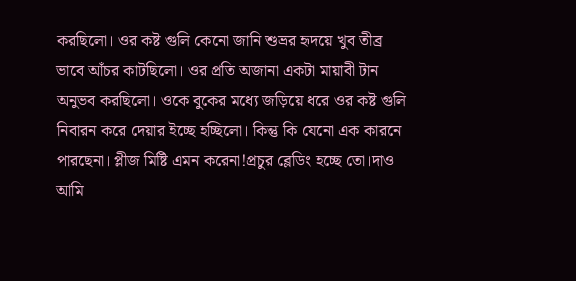করছিলো। ওর কষ্ট গুলি কেনো জানি শুভ্রর হৃদয়ে খুব তীব্র ভাবে আঁচর কাটছিলো। ওর প্রতি অজানা একটা মায়াবী টান অনুভব করছিলো। ওকে বুকের মধ্যে জড়িয়ে ধরে ওর কষ্ট গুলি নিবারন করে দেয়ার ইচ্ছে হচ্ছিলো। কিন্তু কি যেনো এক কারনে পারছেনা। প্লীজ মিষ্টি এমন করেনা!প্রচুর ব্লেডিং হচ্ছে তো।দাও আমি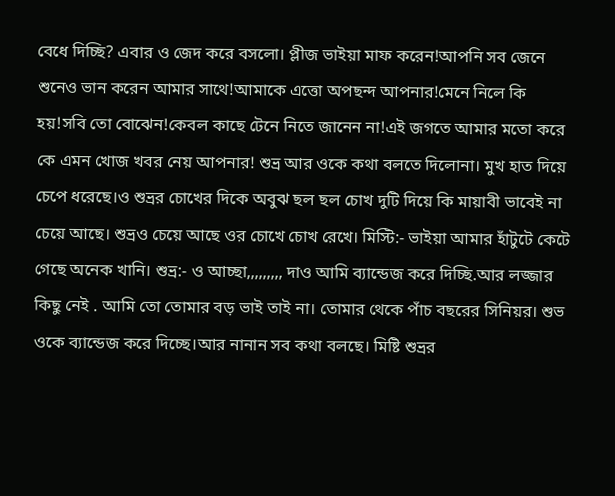বেধে দিচ্ছি? এবার ও জেদ করে বসলো। প্লীজ ভাইয়া মাফ করেন!আপনি সব জেনে শুনেও ভান করেন আমার সাথে!আমাকে এত্তো অপছন্দ আপনার!মেনে নিলে কি হয়!সবি তো বোঝেন!কেবল কাছে টেনে নিতে জানেন না!এই জগতে আমার মতো করে কে এমন খোজ খবর নেয় আপনার! শুভ্র আর ওকে কথা বলতে দিলোনা। মুখ হাত দিয়ে চেপে ধরেছে।ও শুভ্রর চোখের দিকে অবুঝ ছল ছল চোখ দুটি দিয়ে কি মায়াবী ভাবেই না চেয়ে আছে। শুভ্রও চেয়ে আছে ওর চোখে চোখ রেখে। মিস্টি:- ভাইয়া আমার হাঁটুটে কেটে গেছে অনেক খানি। শুভ্র:- ও আচ্ছা,,,,,,,,, দাও আমি ব্যান্ডেজ করে দিচ্ছি.আর লজ্জার কিছু নেই . আমি তো তোমার বড় ভাই তাই না। তোমার থেকে পাঁচ বছরের সিনিয়র। শুভ ওকে ব্যান্ডেজ করে দিচ্ছে।আর নানান সব কথা বলছে। মিষ্টি শুভ্রর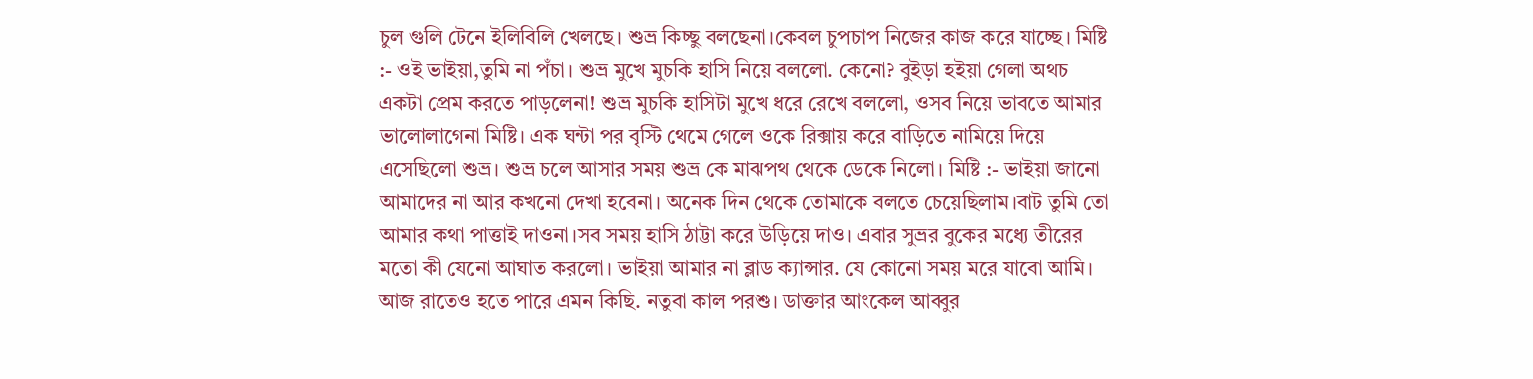চুল গুলি টেনে ইলিবিলি খেলছে। শুভ্র কিচ্ছু বলছেনা।কেবল চুপচাপ নিজের কাজ করে যাচ্ছে। মিষ্টি :- ওই ভাইয়া,তুমি না পঁচা। শুভ্র মুখে মুচকি হাসি নিয়ে বললো. কেনো? বুইড়া হইয়া গেলা অথচ একটা প্রেম করতে পাড়লেনা! শুভ্র মুচকি হাসিটা মুখে ধরে রেখে বললো, ওসব নিয়ে ভাবতে আমার ভালোলাগেনা মিষ্টি। এক ঘন্টা পর বৃস্টি থেমে গেলে ওকে রিক্সায় করে বাড়িতে নামিয়ে দিয়ে এসেছিলো শুভ্র। শুভ্র চলে আসার সময় শুভ্র কে মাঝপথ থেকে ডেকে নিলো। মিষ্টি :- ভাইয়া জানো আমাদের না আর কখনো দেখা হবেনা। অনেক দিন থেকে তোমাকে বলতে চেয়েছিলাম।বাট তুমি তো আমার কথা পাত্তাই দাওনা।সব সময় হাসি ঠাট্টা করে উড়িয়ে দাও। এবার সুভ্রর বুকের মধ্যে তীরের মতো কী যেনো আঘাত করলো। ভাইয়া আমার না ব্লাড ক্যান্সার. যে কোনো সময় মরে যাবো আমি। আজ রাতেও হতে পারে এমন কিছি. নতুবা কাল পরশু। ডাক্তার আংকেল আব্বুর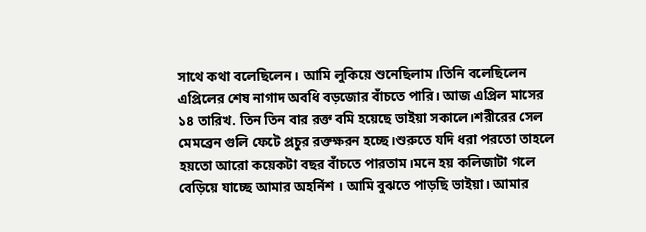সাথে কথা বলেছিলেন। আমি লুকিয়ে শুনেছিলাম।তিনি বলেছিলেন এপ্রিলের শেষ নাগাদ অবধি বড়জোর বাঁচতে পারি। আজ এপ্রিল মাসের ১৪ তারিখ. তিন তিন বার রক্ত বমি হয়েছে ভাইয়া সকালে।শরীরের সেল মেমব্রেন গুলি ফেটে প্রচুর রক্তক্ষরন হচ্ছে।শুরুতে যদি ধরা পরতো তাহলে হয়তো আরো কয়েকটা বছর বাঁচতে পারতাম।মনে হয় কলিজাটা গলে বেড়িয়ে যাচ্ছে আমার অহর্নিশ । আমি বুঝতে পাড়ছি ভাইয়া। আমার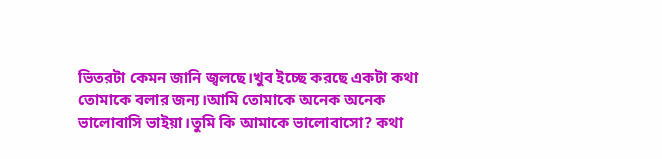ভিতরটা কেমন জানি জ্বলছে।খুব ইচ্ছে করছে একটা কথা তোমাকে বলার জন্য।আমি তোমাকে অনেক অনেক ভালোবাসি ভাইয়া।তুমি কি আমাকে ভালোবাসো? কথা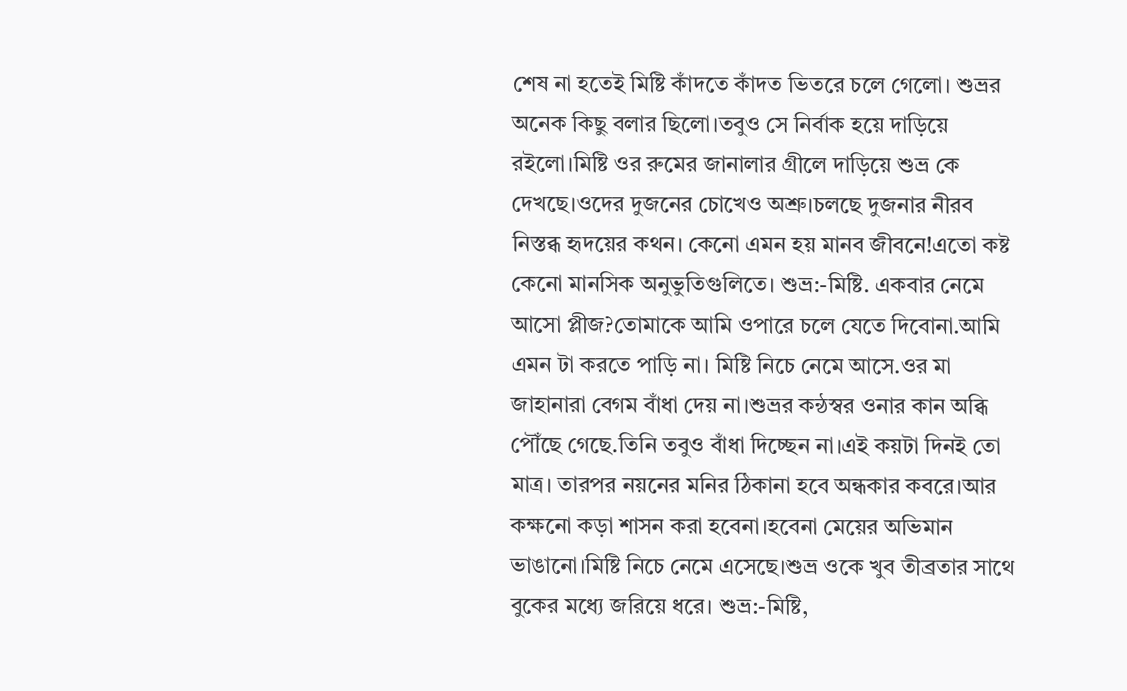শেষ না হতেই মিষ্টি কাঁদতে কাঁদত ভিতরে চলে গেলো। শুভ্রর অনেক কিছু বলার ছিলো।তবুও সে নির্বাক হয়ে দাড়িয়ে রইলো।মিষ্টি ওর রুমের জানালার গ্রীলে দাড়িয়ে শুভ্র কে দেখছে।ওদের দুজনের চোখেও অশ্রু।চলছে দুজনার নীরব নিস্তব্ধ হৃদয়ের কথন। কেনো এমন হয় মানব জীবনে!এতো কষ্ট কেনো মানসিক অনুভুতিগুলিতে। শুভ্র:-মিষ্টি. একবার নেমে আসো প্লীজ?তোমাকে আমি ওপারে চলে যেতে দিবোনা.আমি এমন টা করতে পাড়ি না। মিষ্টি নিচে নেমে আসে.ওর মা জাহানারা বেগম বাঁধা দেয় না।শুভ্রর কন্ঠস্বর ওনার কান অব্ধি পৌঁছে গেছে.তিনি তবুও বাঁধা দিচ্ছেন না।এই কয়টা দিনই তো মাত্র। তারপর নয়নের মনির ঠিকানা হবে অন্ধকার কবরে।আর কক্ষনো কড়া শাসন করা হবেনা।হবেনা মেয়ের অভিমান ভাঙানো।মিষ্টি নিচে নেমে এসেছে।শুভ্র ওকে খুব তীব্রতার সাথে বুকের মধ্যে জরিয়ে ধরে। শুভ্র:-মিষ্টি,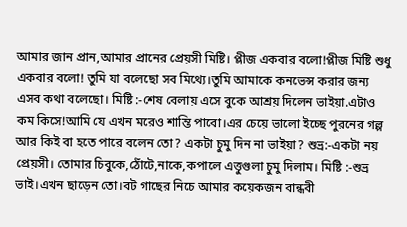আমার জান প্রান,আমার প্রানের প্রেয়সী মিষ্টি। প্লীজ একবার বলো!প্লীজ মিষ্টি শুধু একবার বলো! তুমি যা বলেছো সব মিথ্যে।তুমি আমাকে কনভেন্স করার জন্য এসব কথা বলেছো। মিষ্টি :-শেষ বেলায় এসে বুকে আশ্রয় দিলেন ভাইয়া.এটাও কম কিসে!আমি যে এখন মরেও শান্তি পাবো।এর চেয়ে ভালো ইচ্ছে পুরনের গল্প আর কিই বা হতে পারে বলেন তো? একটা চুমু দিন না ভাইয়া? শুভ্র:-একটা নয় প্রেয়সী। তোমার চিবুকে,ঠোঁটে,নাকে,কপালে এত্তুগুলা চুমু দিলাম। মিষ্টি :-শুভ্র ভাই।এখন ছাড়েন তো।বট গাছের নিচে আমার কয়েকজন বান্ধবী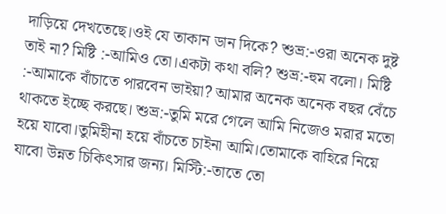দাড়িয়ে দেখতেছে।ওই যে তাকান ডান দিকে? শুভ্র:-ওরা অনেক দুষ্ট তাই না? মিষ্টি :-আমিও তো।একটা কথা বলি? শুভ্র:-হুম বলো। মিষ্টি :-আমাকে বাঁচাতে পারবেন ভাইয়া? আমার অনেক অনেক বছর বেঁচে থাকতে ইচ্ছে করছে। শুভ্র:-তুমি মরে গেলে আমি নিজেও মরার মতো হয়ে যাবো।তুমিহীনা হয়ে বাঁচতে চাইনা আমি।তোমাকে বাহিরে নিয়ে যাবো উন্নত চিকিৎসার জন্য। মিস্টি:-তাতে তো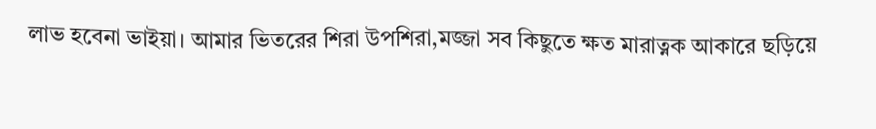লাভ হবেনা ভাইয়া। আমার ভিতরের শিরা উপশিরা,মজ্জা সব কিছুতে ক্ষত মারাত্নক আকারে ছড়িয়ে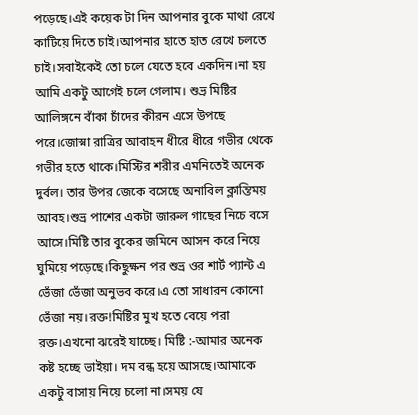পড়েছে।এই কয়েক টা দিন আপনার বুকে মাথা রেখে কাটিয়ে দিতে চাই।আপনার হাতে হাত রেখে চলতে চাই।সবাইকেই তো চলে যেতে হবে একদিন।না হয় আমি একটু আগেই চলে গেলাম। শুভ্র মিষ্টির আলিঙ্গনে বাঁকা চাঁদের কীরন এসে উপছে পরে।জোস্না রাত্রির আবাহন ধীরে ধীরে গভীর থেকে গভীর হতে থাকে।মিস্টির শরীর এমনিতেই অনেক দুর্বল। তার উপর জেকে বসেছে অনাবিল ক্লান্তিময় আবহ।শুভ্র পাশের একটা জারুল গাছের নিচে বসে আসে।মিষ্টি তার বুকের জমিনে আসন করে নিয়ে ঘুমিয়ে পড়েছে।কিছুক্ষন পর শুভ্র ওর শার্ট প্যান্ট এ ভেঁজা ভেঁজা অনুভব করে।এ তো সাধারন কোনো ভেঁজা নয়।রক্ত!মিষ্টির মুখ হতে বেয়ে পরা রক্ত।এখনো ঝরেই যাচ্ছে। মিষ্টি :-আমার অনেক কষ্ট হচ্ছে ভাইয়া। দম বন্ধ হয়ে আসছে।আমাকে একটু বাসায় নিয়ে চলো না।সময় যে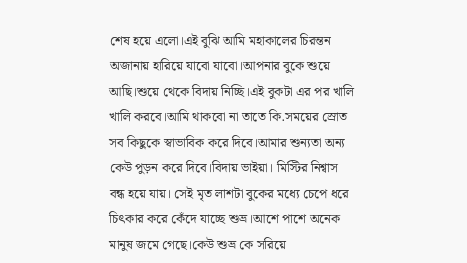শেষ হয়ে এলো।এই বুঝি আমি মহাকালের চিরন্তন অজানায় হারিয়ে যাবো যাবো।আপনার বুকে শুয়ে আছি।শুয়ে থেকে বিদায় নিচ্ছি।এই বুকটা এর পর খালি খালি করবে।আমি থাকবো না তাতে কি.সময়ের স্রোত সব কিছুকে স্বাভাবিক করে দিবে।আমার শুন্যতা অন্য কেউ পুড়ন করে দিবে।বিদায় ভাইয়া। মিস্টির নিশ্বাস বন্ধ হয়ে যায়। সেই মৃত লাশটা বুকের মধ্যে চেপে ধরে চিৎকার করে কেঁদে যাচ্ছে শুভ্র।আশে পাশে অনেক মানুষ জমে গেছে।কেউ শুভ্র কে সরিয়ে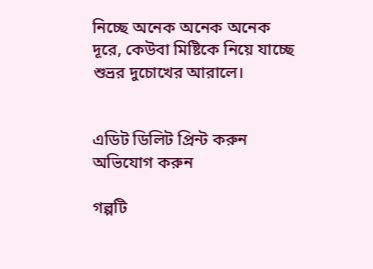নিচ্ছে অনেক অনেক অনেক দূরে, কেউবা মিষ্টিকে নিয়ে যাচ্ছে শুভ্রর দুচোখের আরালে।


এডিট ডিলিট প্রিন্ট করুন  অভিযোগ করুন

গল্পটি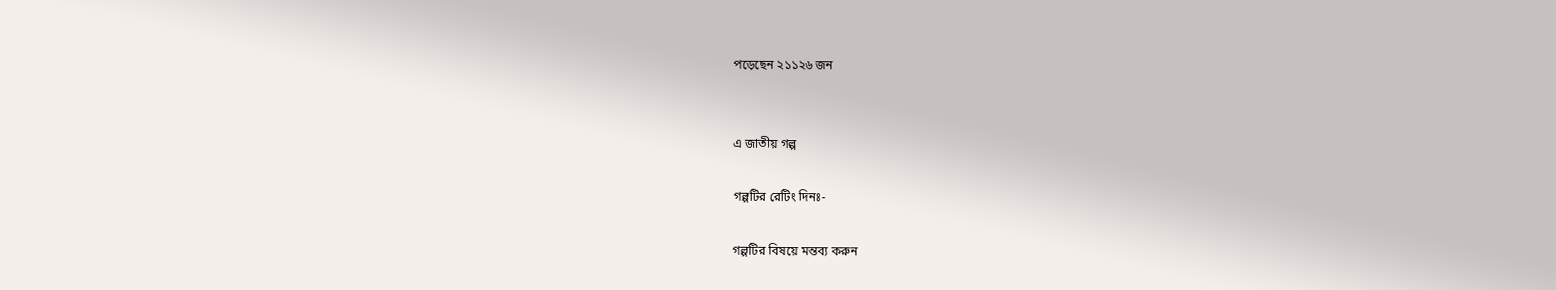পড়েছেন ২১১২৬ জন


এ জাতীয় গল্প

গল্পটির রেটিং দিনঃ-

গল্পটির বিষয়ে মন্তব্য করুন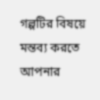গল্পটির বিষয়ে মন্তব্য করতে আপনার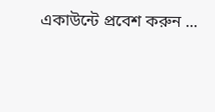একাউন্টে প্রবেশ করুন ...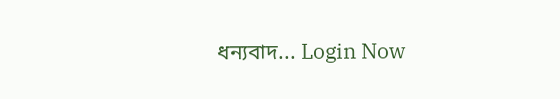ধন্যবাদ... Login Now